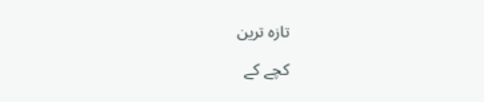تازہ ترین

کچے کے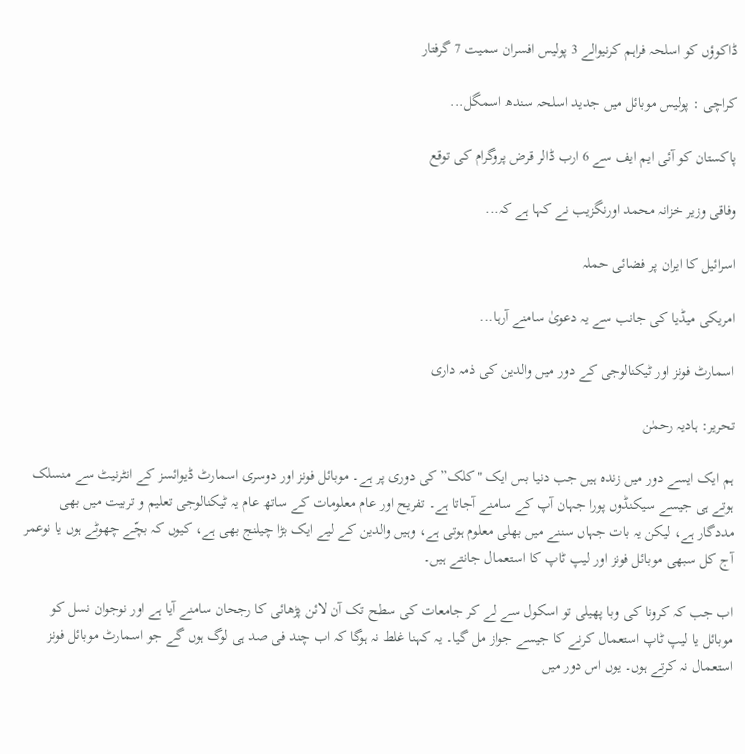ڈاکوؤں کو اسلحہ فراہم کرنیوالے 3 پولیس افسران سمیت 7 گرفتار

کراچی : پولیس موبائل میں جدید اسلحہ سندھ اسمگل...

پاکستان کو آئی ایم ایف سے 6 ارب ڈالر قرض پروگرام کی توقع

وفاقی وزیر خزانہ محمد اورنگزیب نے کہا ہے کہ...

اسرائیل کا ایران پر فضائی حملہ

امریکی میڈیا کی جانب سے یہ دعویٰ سامنے آرہا...

اسمارٹ فونز اور ٹیکنالوجی کے دور میں‌ والدین کی ذمہ داری

تحریر: ہادیہ رحمٰن

ہم ایک ایسے دور میں زندہ ہیں جب دنیا بس ایک "کلک” کی دوری پر ہے۔ موبائل فونز اور دوسری اسمارٹ ڈیوائسز کے انٹرنیٹ سے منسلک ہوتے ہی جیسے سیکنڈوں پورا جہان آپ کے سامنے آجاتا ہے۔ تفریح اور عام معلومات کے ساتھ عام یہ ٹیکنالوجی تعلیم و تربیت میں بھی مددگار ہے، لیکن یہ بات جہاں سننے میں بھلی معلوم ہوتی ہے، وہیں والدین کے لیے ایک بڑا چیلنج بھی ہے، کیوں‌ کہ بچّے چھوٹے ہوں یا نوعمر آج کل سبھی موبائل فونز اور لیپ ٹاپ کا استعمال جانتے ہیں۔

اب جب کہ کرونا کی وبا پھیلی تو اسکول سے لے کر جامعات کی سطح تک آن لائن پڑھائی کا رجحان سامنے آیا ہے اور نوجوان نسل کو موبائل یا لیپ ٹاپ استعمال کرنے کا جیسے جواز مل گیا۔ یہ کہنا غلط نہ ہوگا کہ اب چند فی صد ہی لوگ ہوں گے جو اسمارٹ موبائل فونز استعمال نہ کرتے ہوں۔ یوں اس دور میں‌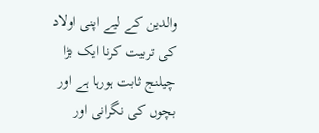والدین کے لیے اپنی اولاد کی تربیت کرنا ایک بڑا چیلنج ثابت ہورہا ہے اور بچوں‌ کی نگرانی اور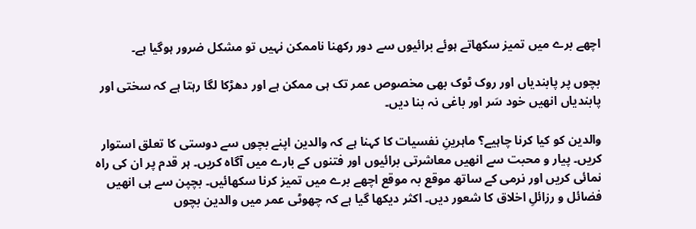اچھے برے میں‌ تمیز سکھاتے ہوئے برائیوں سے دور رکھنا ناممکن نہیں‌ تو مشکل ضرور ہوگیا ہے۔

بچوں پر پابندیاں اور روک ٹوک بھی مخصوص عمر تک ہی ممکن ہے اور دھڑکا لگا رہتا ہے کہ سختی اور پابندیاں‌ انھیں‌ خود سَر اور باغی نہ بنا دیں۔

والدین کو کیا کرنا چاہیے؟ ماہرینِ نفسیات کا کہنا ہے کہ والدین اپنے بچوں سے دوستی کا تعلق استوار کریں۔ پیار و محبت سے انھیں‌ معاشرتی برائیوں اور فتنوں کے بارے میں آگاہ کریں۔ ہر قدم پر ان کی راہ نمائی کریں اور نرمی کے ساتھ موقع بہ موقع اچھے برے میں‌ تمیز کرنا سکھائیں۔ بچپن سے ہی انھیں فضائل و رزائلِ اخلاق کا شعور دیں۔ اکثر دیکھا گیا ہے کہ چھوٹی عمر میں والدین بچوں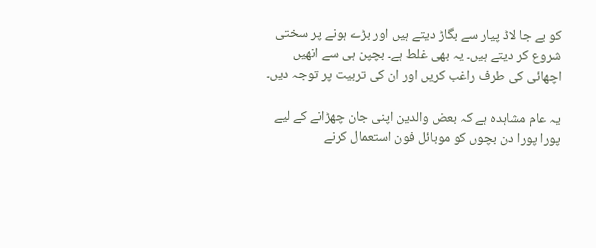کو بے جا لاڈ پیار سے بگاڑ دیتے ہیں اور بڑے ہونے پر سختی شروع کر دیتے ہیں۔ یہ بھی غلط ہے۔ بچپن ہی سے انھیں اچھائی کی طرف راغب کریں اور ان کی تربیت پر توجہ دیں۔

یہ عام مشاہدہ ہے کہ بعض والدین اپنی جان چھڑانے کے لیے پورا پورا دن بچوں کو موبائل فون استعمال کرنے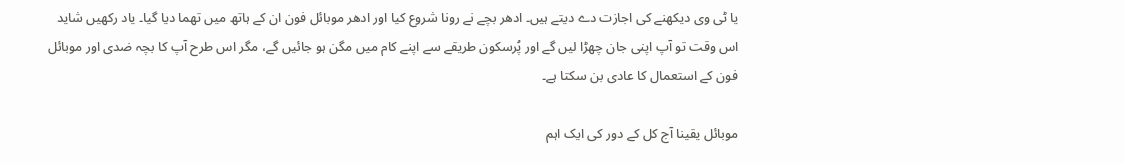یا ٹی وی دیکھنے کی اجازت دے دیتے ہیں۔ ادھر بچے نے رونا شروع کیا اور ادھر موبائل فون ان کے ہاتھ میں تھما دیا گیا۔ یاد رکھیں شاید اس وقت تو آپ اپنی جان چھڑا لیں‌ گے اور پُرسکون طریقے سے اپنے کام میں‌ مگن ہو جائیں گے، مگر اس طرح آپ کا بچہ ضدی اور موبائل فون کے استعمال کا عادی بن سکتا ہے۔

موبائل یقینا آج کل کے دور کی ایک اہم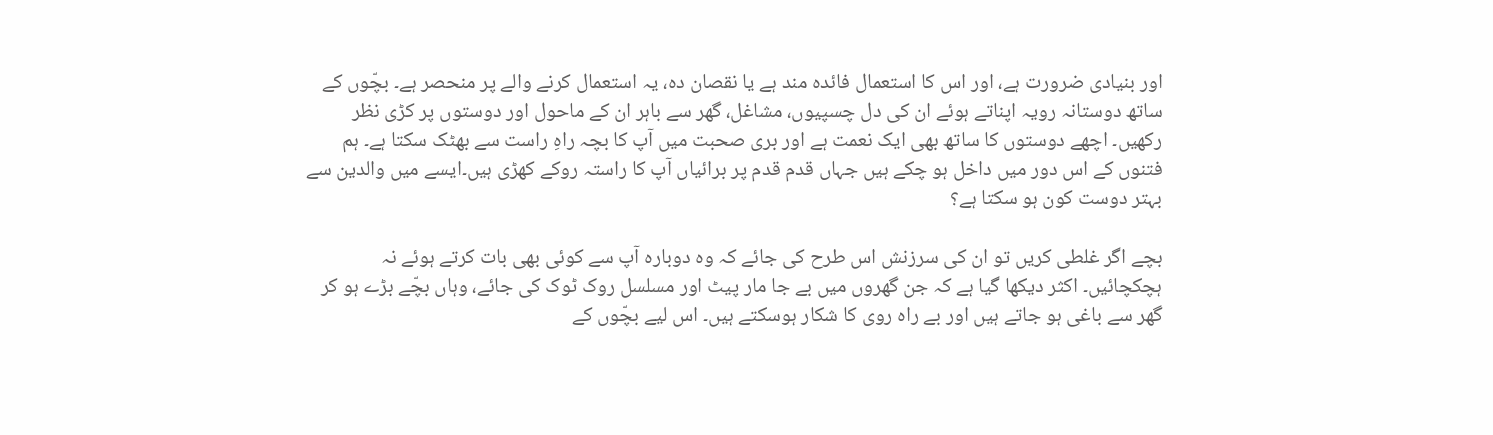اور بنیادی ضرورت ہے، اور اس کا استعمال فائدہ مند ہے یا نقصان دہ، یہ استعمال کرنے والے پر منحصر ہے۔ بچّوں کے ساتھ دوستانہ رویہ اپناتے ہوئے ان کی دل چسپیوں، مشاغل، گھر سے باہر ان کے ماحول اور دوستوں پر کڑی نظر رکھیں۔ اچھے دوستوں‌ کا ساتھ بھی ایک نعمت ہے اور بری صحبت میں آپ کا بچہ راہِ راست سے بھٹک سکتا ہے۔ ہم فتنوں کے اس دور میں داخل ہو چکے ہیں جہاں قدم قدم پر برائیاں آپ کا راستہ روکے کھڑی ہیں۔ایسے میں والدین سے بہتر دوست کون ہو سکتا ہے؟

بچے اگر غلطی کریں تو ان کی سرزنش اس طرح کی جائے کہ وہ دوبارہ آپ سے کوئی بھی بات کرتے ہوئے نہ ہچکچائیں۔ اکثر دیکھا گیا ہے کہ جن گھروں میں بے جا مار پیٹ اور مسلسل روک ٹوک کی جائے، وہاں‌ بچّے بڑے ہو کر گھر سے باغی ہو جاتے ہیں اور بے راہ روی کا شکار ہوسکتے ہیں۔ اس لیے بچّوں کے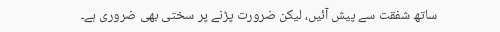ساتھ شفقت سے پیش آئیں، لیکن ضرورت پڑنے پر سختی بھی ضروری ہے۔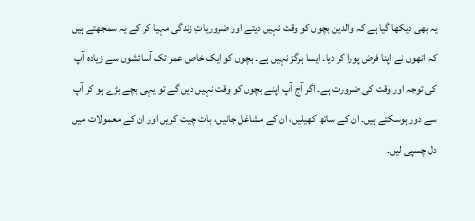یہ بھی دیکھا گیا ہے کہ والدین بچوں کو وقت نہیں دیتے اور ضروریاتِ زندگی مہیا کر کے یہ سمجھتے ہیں کہ انھوں‌ نے اپنا فرض پورا کر دیا۔ ایسا ہرگز نہیں ہے۔ بچوں کو ایک خاص عمر تک آسائشوں سے زیادہ آپ کی توجہ اور وقت کی ضرورت ہے۔ اگر آج آپ اپنے بچوں کو وقت نہیں دیں گے تو یہی بچے بڑے ہو کر آپ سے دور ہوسکتے ہیں۔ ان کے ساتھ کھیلیں، ان کے مشاغل جانیں‌، بات چیت کریں اور ان کے معمولات میں‌ دل چسپی لیں۔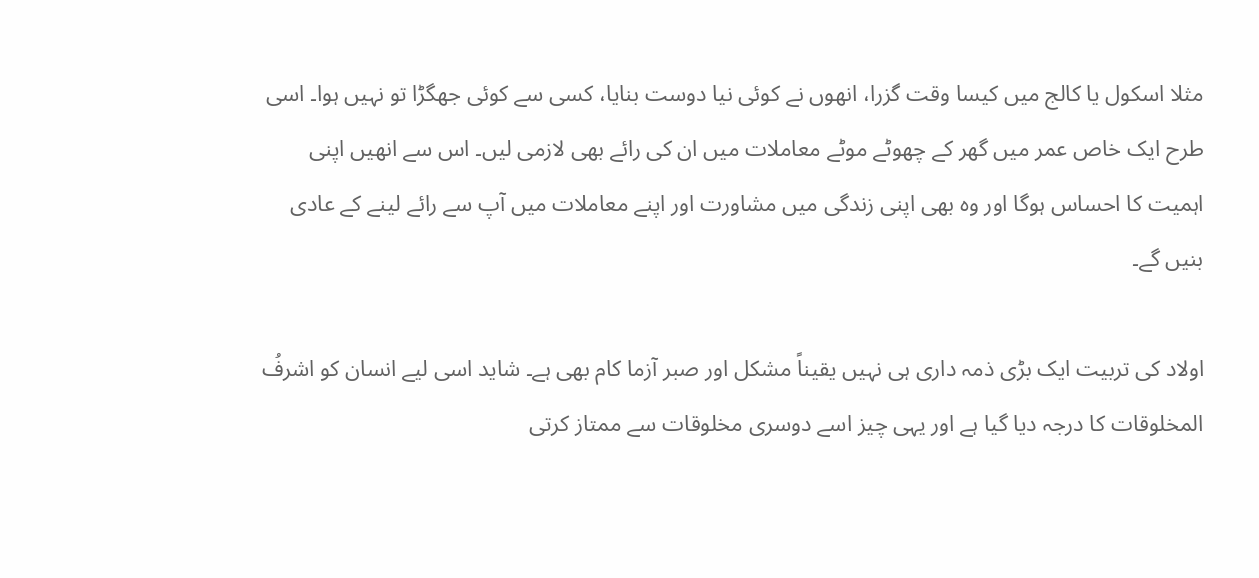مثلا اسکول یا کالج میں کیسا وقت گزرا، انھوں نے کوئی نیا دوست بنایا، کسی سے کوئی جھگڑا تو نہیں ہوا۔ اسی طرح‌ ایک خاص عمر میں‌ گھر کے چھوٹے موٹے معاملات میں ان کی رائے بھی لازمی لیں۔ اس سے انھیں اپنی اہمیت کا احساس ہوگا اور وہ بھی اپنی زندگی میں‌ مشاورت اور اپنے معاملات میں آپ سے رائے لینے کے عادی بنیں‌ گے۔

اولاد کی تربیت ایک بڑی ذمہ داری ہی نہیں‌ یقیناً مشکل اور صبر آزما کام بھی ہے۔ شاید اسی لیے انسان کو اشرفُ المخلوقات کا درجہ دیا گیا ہے اور یہی چیز اسے دوسری مخلوقات سے ممتاز کرتی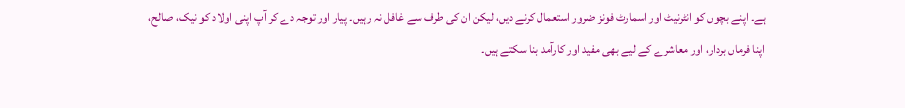ہے۔ اپنے بچوں کو انٹرنیٹ اور اسمارٹ فونز ضرور استعمال کرنے دیں، لیکن ان کی طرف سے غافل نہ رہیں۔ پیار اور توجہ دے کر آپ اپنی اولاد کو نیک، صالح، اپنا فرماں بردار، اور معاشرے کے لیے بھی مفید اور کارآمد بنا سکتے ہیں۔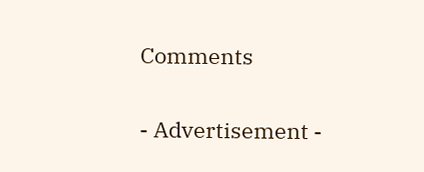Comments

- Advertisement -